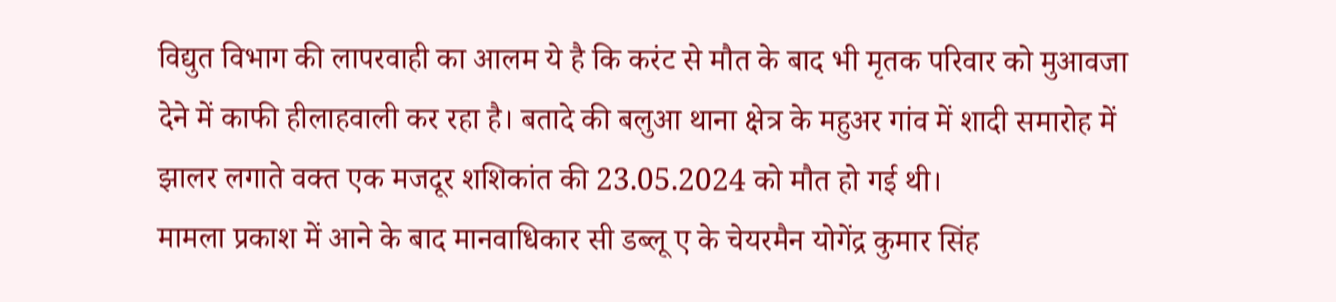विद्युत विभाग की लापरवाही का आलम ये है कि करंट से मौत के बाद भी मृतक परिवार को मुआवजा देने में काफी हीलाहवाली कर रहा है। बतादे की बलुआ थाना क्षेत्र के महुअर गांव में शादी समारोह में झालर लगाते वक्त एक मजदूर शशिकांत की 23.05.2024 को मौत हो गई थी।
मामला प्रकाश में आने के बाद मानवाधिकार सी डब्लू ए के चेयरमैन योगेंद्र कुमार सिंह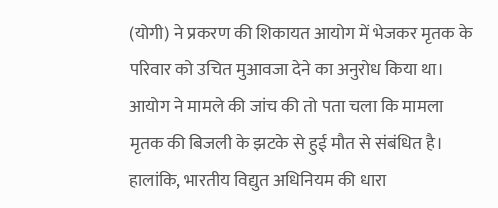(योगी) ने प्रकरण की शिकायत आयोग में भेजकर मृतक के परिवार को उचित मुआवजा देने का अनुरोध किया था।
आयोग ने मामले की जांच की तो पता चला कि मामला मृतक की बिजली के झटके से हुई मौत से संबंधित है। हालांकि, भारतीय विद्युत अधिनियम की धारा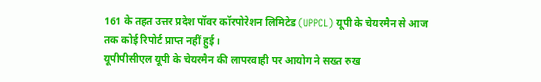161 के तहत उत्तर प्रदेश पॉवर कॉरपोरेशन लिमिटेड (UPPCL) यूपी के चेयरमैन से आज तक कोई रिपोर्ट प्राप्त नहीं हुई।
यूपीपीसीएल यूपी के चेयरमैन की लापरवाही पर आयोग ने सख्त रुख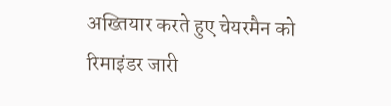अख्तियार करते हुए चेयरमैन को रिमाइंडर जारी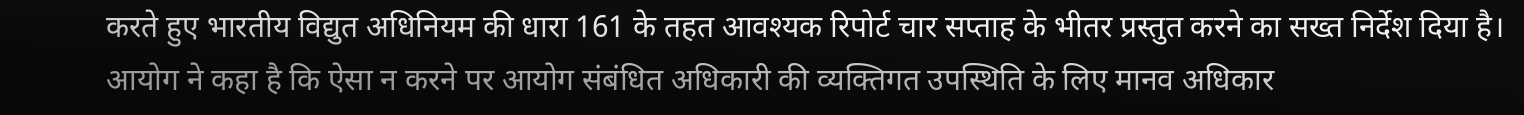करते हुए भारतीय विद्युत अधिनियम की धारा 161 के तहत आवश्यक रिपोर्ट चार सप्ताह के भीतर प्रस्तुत करने का सख्त निर्देश दिया है। आयोग ने कहा है कि ऐसा न करने पर आयोग संबंधित अधिकारी की व्यक्तिगत उपस्थिति के लिए मानव अधिकार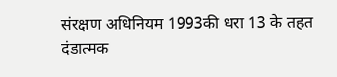संरक्षण अधिनियम 1993की धरा 13 के तहत दंडात्मक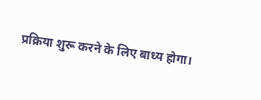प्रक्रिया शुरू करने के लिए बाध्य होगा।